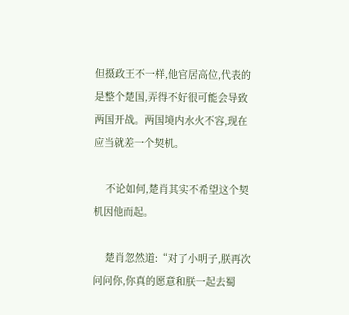但摄政王不一样,他官居高位,代表的是整个楚国,弄得不好很可能会导致两国开战。两国境内水火不容,现在应当就差一个契机。

    不论如何,楚肖其实不希望这个契机因他而起。

    楚肖忽然道:“对了小明子,朕再次问问你,你真的愿意和朕一起去蜀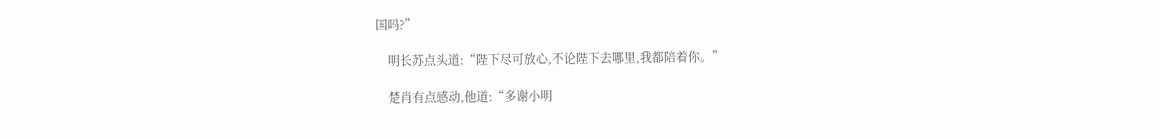国吗?”

    明长苏点头道:“陛下尽可放心,不论陛下去哪里,我都陪着你。”

    楚肖有点感动,他道:“多谢小明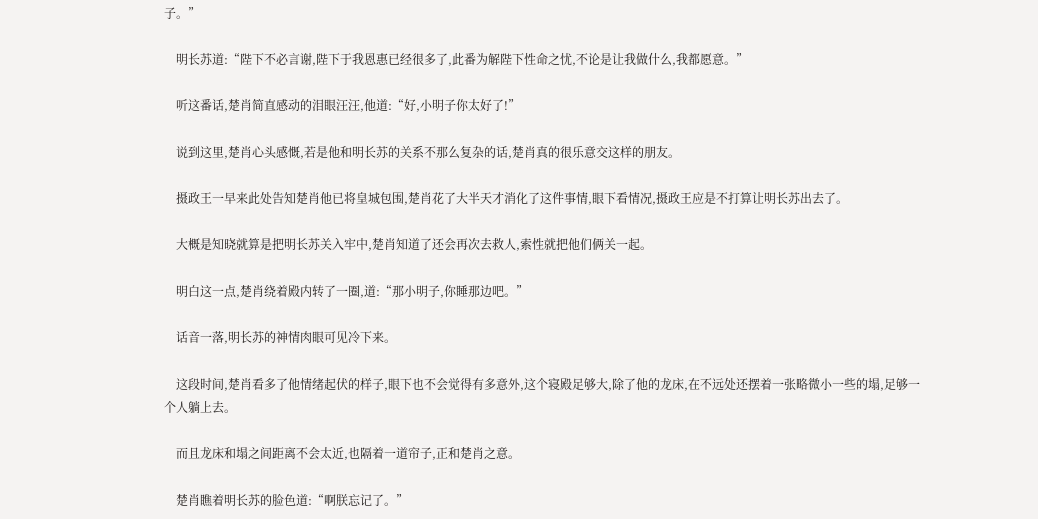子。”

    明长苏道:“陛下不必言谢,陛下于我恩惠已经很多了,此番为解陛下性命之忧,不论是让我做什么,我都愿意。”

    听这番话,楚肖简直感动的泪眼汪汪,他道:“好,小明子你太好了!”

    说到这里,楚肖心头感慨,若是他和明长苏的关系不那么复杂的话,楚肖真的很乐意交这样的朋友。

    摄政王一早来此处告知楚肖他已将皇城包围,楚肖花了大半天才消化了这件事情,眼下看情况,摄政王应是不打算让明长苏出去了。

    大概是知晓就算是把明长苏关入牢中,楚肖知道了还会再次去救人,索性就把他们俩关一起。

    明白这一点,楚肖绕着殿内转了一圈,道:“那小明子,你睡那边吧。”

    话音一落,明长苏的神情肉眼可见冷下来。

    这段时间,楚肖看多了他情绪起伏的样子,眼下也不会觉得有多意外,这个寝殿足够大,除了他的龙床,在不远处还摆着一张略微小一些的塌,足够一个人躺上去。

    而且龙床和塌之间距离不会太近,也隔着一道帘子,正和楚肖之意。

    楚肖瞧着明长苏的脸色道:“啊朕忘记了。”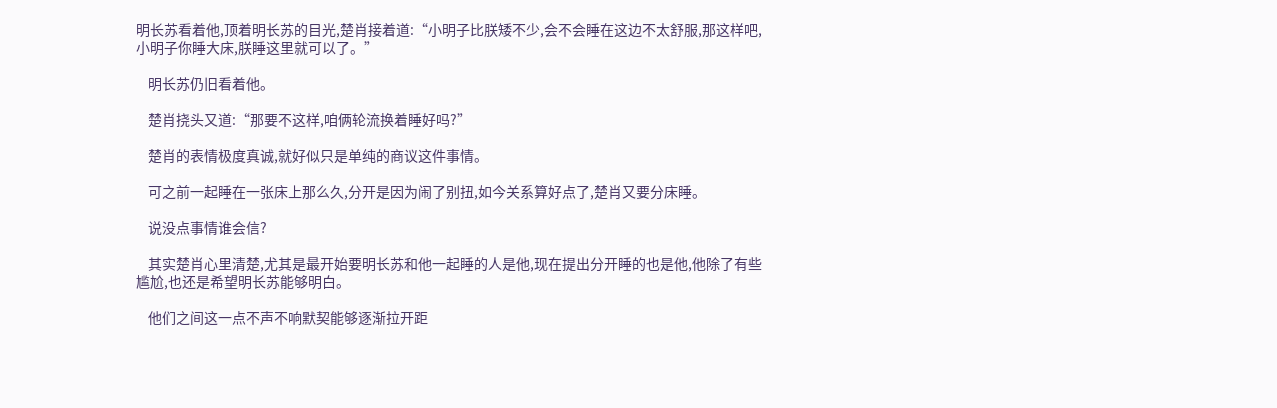明长苏看着他,顶着明长苏的目光,楚肖接着道:“小明子比朕矮不少,会不会睡在这边不太舒服,那这样吧,小明子你睡大床,朕睡这里就可以了。”

    明长苏仍旧看着他。

    楚肖挠头又道:“那要不这样,咱俩轮流换着睡好吗?”

    楚肖的表情极度真诚,就好似只是单纯的商议这件事情。

    可之前一起睡在一张床上那么久,分开是因为闹了别扭,如今关系算好点了,楚肖又要分床睡。

    说没点事情谁会信?

    其实楚肖心里清楚,尤其是最开始要明长苏和他一起睡的人是他,现在提出分开睡的也是他,他除了有些尴尬,也还是希望明长苏能够明白。

    他们之间这一点不声不响默契能够逐渐拉开距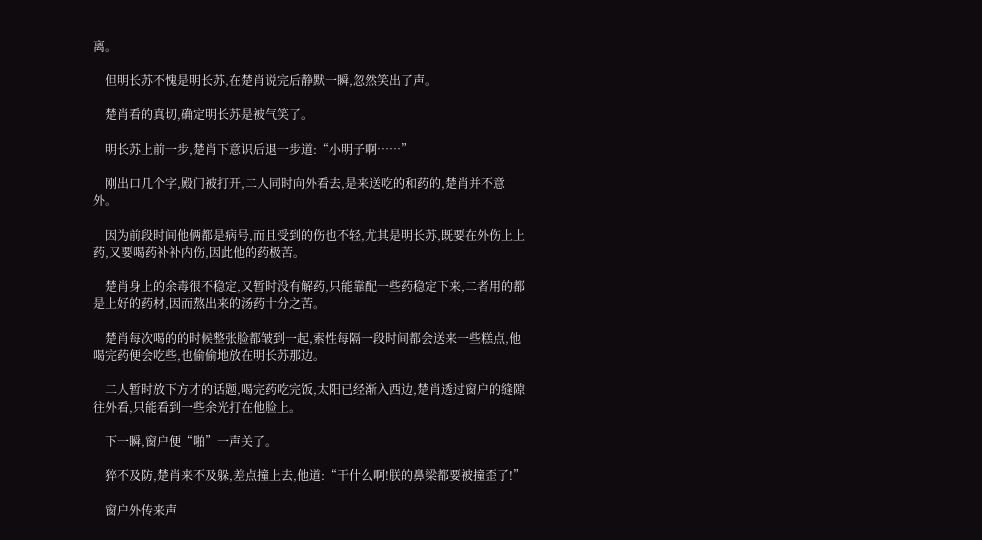离。

    但明长苏不愧是明长苏,在楚肖说完后静默一瞬,忽然笑出了声。

    楚肖看的真切,确定明长苏是被气笑了。

    明长苏上前一步,楚肖下意识后退一步道:“小明子啊……”

    刚出口几个字,殿门被打开,二人同时向外看去,是来送吃的和药的,楚肖并不意外。

    因为前段时间他俩都是病号,而且受到的伤也不轻,尤其是明长苏,既要在外伤上上药,又要喝药补补内伤,因此他的药极苦。

    楚肖身上的余毒很不稳定,又暂时没有解药,只能靠配一些药稳定下来,二者用的都是上好的药材,因而熬出来的汤药十分之苦。

    楚肖每次喝的的时候整张脸都皱到一起,索性每隔一段时间都会送来一些糕点,他喝完药便会吃些,也偷偷地放在明长苏那边。

    二人暂时放下方才的话题,喝完药吃完饭,太阳已经渐入西边,楚肖透过窗户的缝隙往外看,只能看到一些余光打在他脸上。

    下一瞬,窗户便“啪”一声关了。

    猝不及防,楚肖来不及躲,差点撞上去,他道:“干什么啊!朕的鼻梁都要被撞歪了!”

    窗户外传来声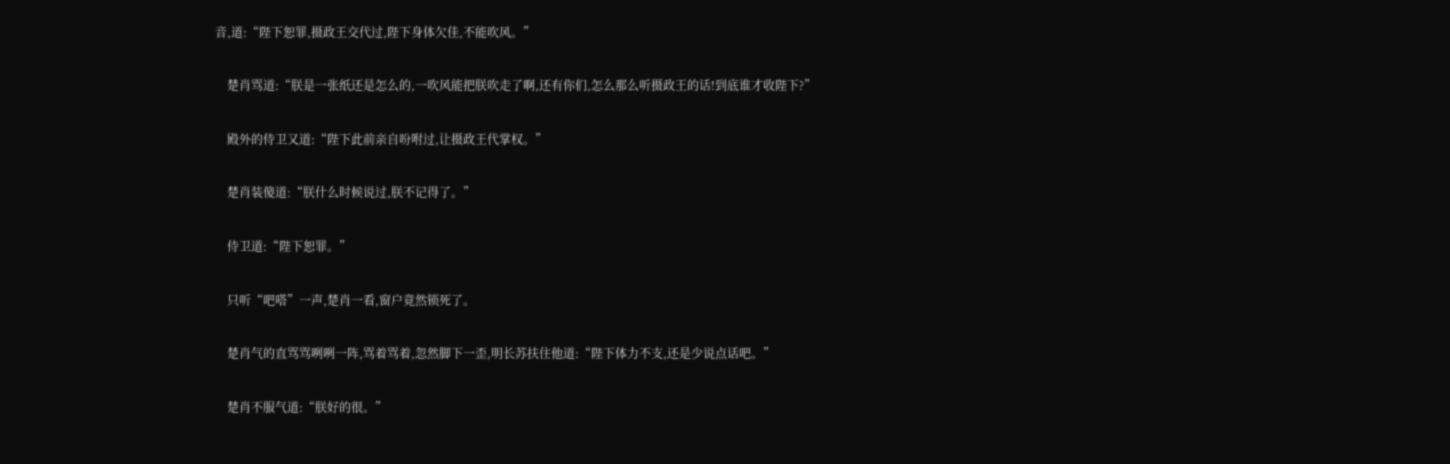音,道:“陛下恕罪,摄政王交代过,陛下身体欠佳,不能吹风。”

    楚肖骂道:“朕是一张纸还是怎么的,一吹风能把朕吹走了啊,还有你们,怎么那么听摄政王的话!到底谁才收陛下?”

    殿外的侍卫又道:“陛下此前亲自吩咐过,让摄政王代掌权。”

    楚肖装傻道:“朕什么时候说过,朕不记得了。”

    侍卫道:“陛下恕罪。”

    只听“吧嗒”一声,楚肖一看,窗户竟然锁死了。

    楚肖气的直骂骂咧咧一阵,骂着骂着,忽然脚下一歪,明长苏扶住他道:“陛下体力不支,还是少说点话吧。”

    楚肖不服气道:“朕好的很。”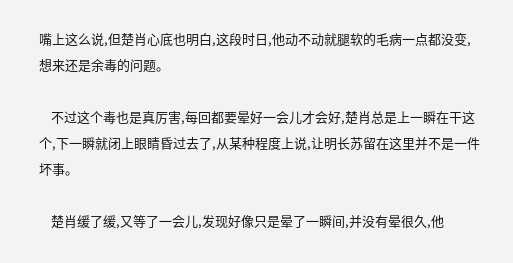嘴上这么说,但楚肖心底也明白,这段时日,他动不动就腿软的毛病一点都没变,想来还是余毒的问题。

    不过这个毒也是真厉害,每回都要晕好一会儿才会好,楚肖总是上一瞬在干这个,下一瞬就闭上眼睛昏过去了,从某种程度上说,让明长苏留在这里并不是一件坏事。

    楚肖缓了缓,又等了一会儿,发现好像只是晕了一瞬间,并没有晕很久,他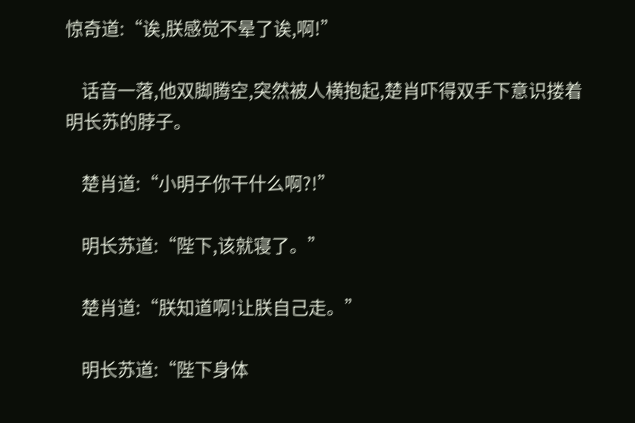惊奇道:“诶,朕感觉不晕了诶,啊!”

    话音一落,他双脚腾空,突然被人横抱起,楚肖吓得双手下意识搂着明长苏的脖子。

    楚肖道:“小明子你干什么啊?!”

    明长苏道:“陛下,该就寝了。”

    楚肖道:“朕知道啊!让朕自己走。”

    明长苏道:“陛下身体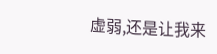虚弱,还是让我来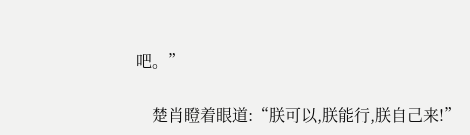吧。”

    楚肖瞪着眼道:“朕可以,朕能行,朕自己来!”